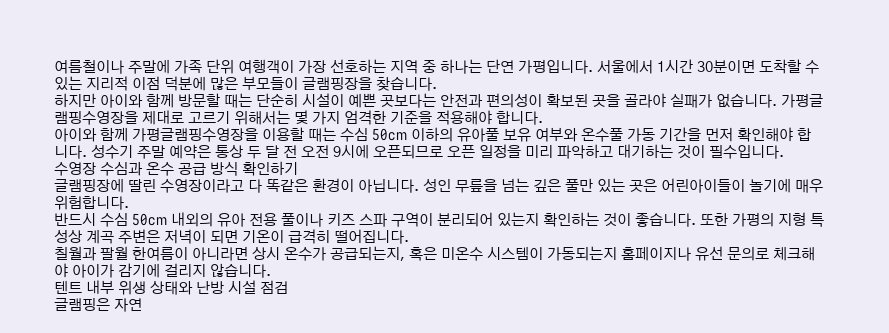여름철이나 주말에 가족 단위 여행객이 가장 선호하는 지역 중 하나는 단연 가평입니다. 서울에서 1시간 30분이면 도착할 수 있는 지리적 이점 덕분에 많은 부모들이 글램핑장을 찾습니다.
하지만 아이와 함께 방문할 때는 단순히 시설이 예쁜 곳보다는 안전과 편의성이 확보된 곳을 골라야 실패가 없습니다. 가평글램핑수영장을 제대로 고르기 위해서는 몇 가지 엄격한 기준을 적용해야 합니다.
아이와 함께 가평글램핑수영장을 이용할 때는 수심 50cm 이하의 유아풀 보유 여부와 온수풀 가동 기간을 먼저 확인해야 합니다. 성수기 주말 예약은 통상 두 달 전 오전 9시에 오픈되므로 오픈 일정을 미리 파악하고 대기하는 것이 필수입니다.
수영장 수심과 온수 공급 방식 확인하기
글램핑장에 딸린 수영장이라고 다 똑같은 환경이 아닙니다. 성인 무릎을 넘는 깊은 풀만 있는 곳은 어린아이들이 놀기에 매우 위험합니다.
반드시 수심 50cm 내외의 유아 전용 풀이나 키즈 스파 구역이 분리되어 있는지 확인하는 것이 좋습니다. 또한 가평의 지형 특성상 계곡 주변은 저녁이 되면 기온이 급격히 떨어집니다.
칠월과 팔월 한여름이 아니라면 상시 온수가 공급되는지, 혹은 미온수 시스템이 가동되는지 홈페이지나 유선 문의로 체크해야 아이가 감기에 걸리지 않습니다.
텐트 내부 위생 상태와 난방 시설 점검
글램핑은 자연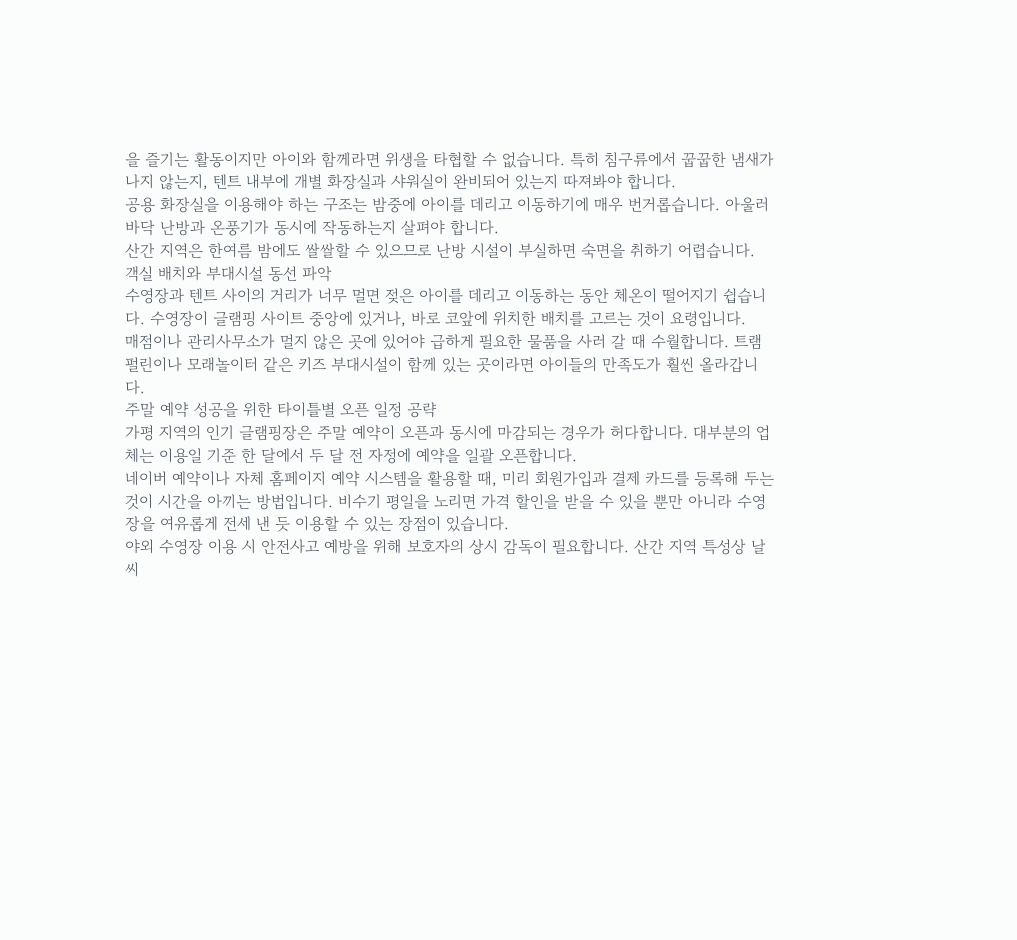을 즐기는 활동이지만 아이와 함께라면 위생을 타협할 수 없습니다. 특히 침구류에서 꿉꿉한 냄새가 나지 않는지, 텐트 내부에 개별 화장실과 샤워실이 완비되어 있는지 따져봐야 합니다.
공용 화장실을 이용해야 하는 구조는 밤중에 아이를 데리고 이동하기에 매우 번거롭습니다. 아울러 바닥 난방과 온풍기가 동시에 작동하는지 살펴야 합니다.
산간 지역은 한여름 밤에도 쌀쌀할 수 있으므로 난방 시설이 부실하면 숙면을 취하기 어렵습니다.
객실 배치와 부대시설 동선 파악
수영장과 텐트 사이의 거리가 너무 멀면 젖은 아이를 데리고 이동하는 동안 체온이 떨어지기 쉽습니다. 수영장이 글램핑 사이트 중앙에 있거나, 바로 코앞에 위치한 배치를 고르는 것이 요령입니다.
매점이나 관리사무소가 멀지 않은 곳에 있어야 급하게 필요한 물품을 사러 갈 때 수월합니다. 트램펄린이나 모래놀이터 같은 키즈 부대시설이 함께 있는 곳이라면 아이들의 만족도가 훨씬 올라갑니다.
주말 예약 성공을 위한 타이틀별 오픈 일정 공략
가평 지역의 인기 글램핑장은 주말 예약이 오픈과 동시에 마감되는 경우가 허다합니다. 대부분의 업체는 이용일 기준 한 달에서 두 달 전 자정에 예약을 일괄 오픈합니다.
네이버 예약이나 자체 홈페이지 예약 시스템을 활용할 때, 미리 회원가입과 결제 카드를 등록해 두는 것이 시간을 아끼는 방법입니다. 비수기 평일을 노리면 가격 할인을 받을 수 있을 뿐만 아니라 수영장을 여유롭게 전세 낸 듯 이용할 수 있는 장점이 있습니다.
야외 수영장 이용 시 안전사고 예방을 위해 보호자의 상시 감독이 필요합니다. 산간 지역 특성상 날씨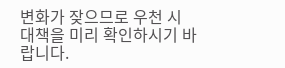변화가 잦으므로 우천 시 대책을 미리 확인하시기 바랍니다.